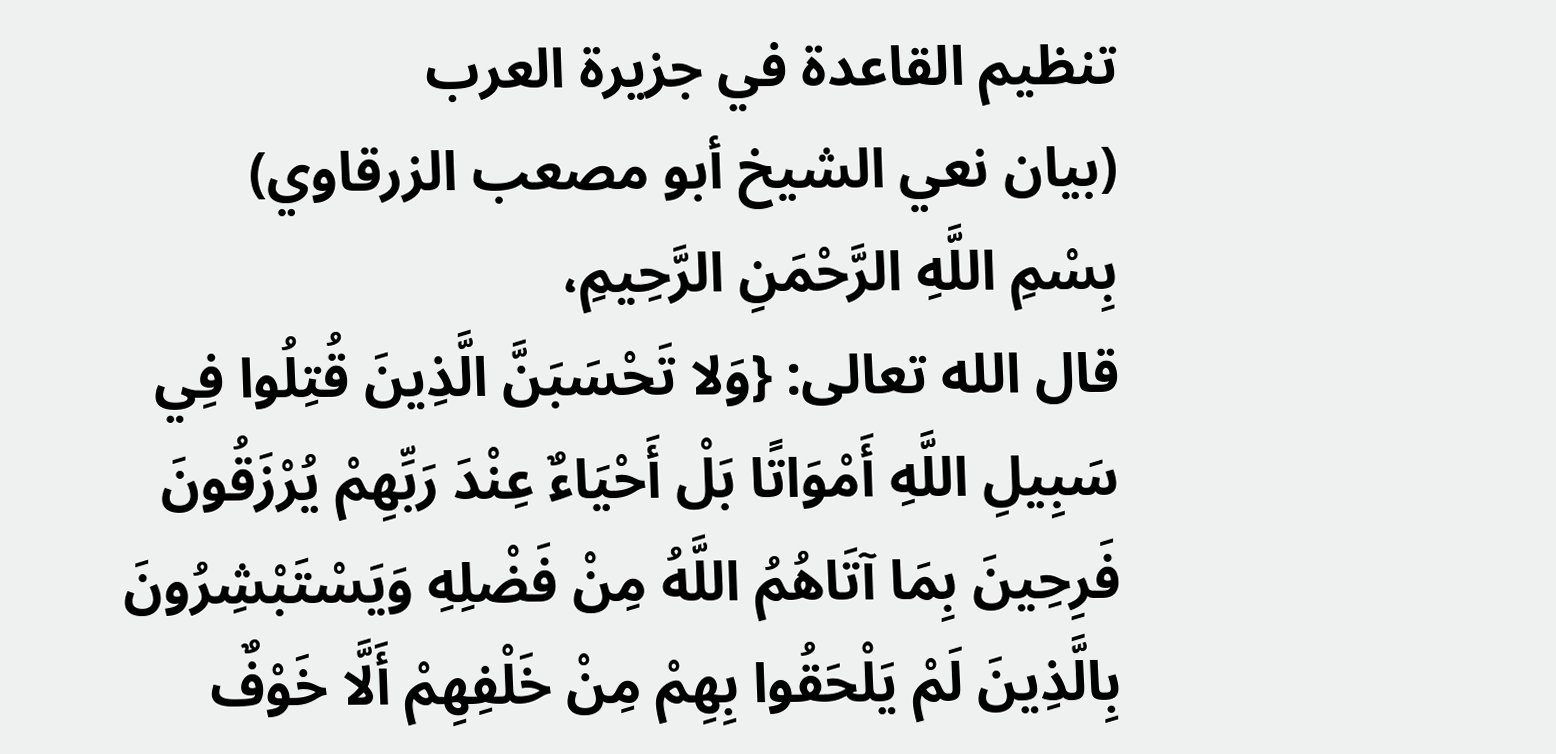تنظيم القاعدة في جزيرة العرب
(بيان نعي الشيخ أبو مصعب الزرقاوي)
بِسْمِ اللَّهِ الرَّحْمَنِ الرَّحِيمِ،
قال الله تعالى: {وَلا تَحْسَبَنَّ الَّذِينَ قُتِلُوا فِي سَبِيلِ اللَّهِ أَمْوَاتًا بَلْ أَحْيَاءٌ عِنْدَ رَبِّهِمْ يُرْزَقُونَ فَرِحِينَ بِمَا آتَاهُمُ اللَّهُ مِنْ فَضْلِهِ وَيَسْتَبْشِرُونَ بِالَّذِينَ لَمْ يَلْحَقُوا بِهِمْ مِنْ خَلْفِهِمْ أَلَّا خَوْفٌ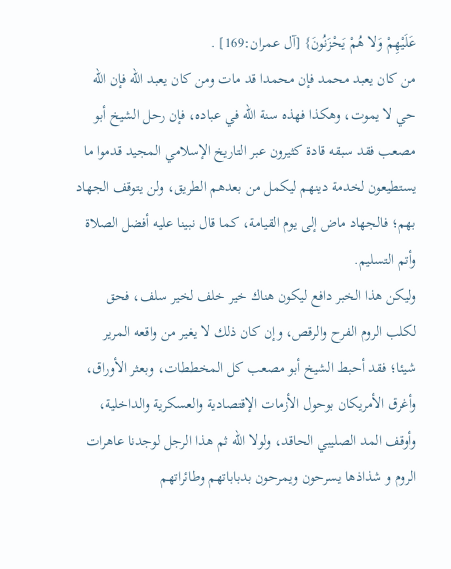عَلَيْهِمْ وَلا هُمْ يَحْزَنُونَ} [آل عمران:169] .
من كان يعبد محمد فإن محمدا قد مات ومن كان يعبد الله فإن الله حي لا يموت، وهكذا فهذه سنة الله في عباده، فإن رحل الشيخ أبو مصعب فقد سبقه قادة كثيرون عبر التاريخ الإسلامي المجيد قدموا ما يستطيعون لخدمة دينهم ليكمل من بعدهم الطريق، ولن يتوقف الجهاد بهم؛ فالجهاد ماض إلى يوم القيامة، كما قال نبينا عليه أفضل الصلاة وأتم التسليم.
وليكن هذا الخبر دافع ليكون هناك خير خلف لخير سلف، فحق لكلب الروم الفرح والرقص، وإن كان ذلك لا يغير من واقعه المرير شيئا؛ فقد أحبط الشيخ أبو مصعب كل المخططات، وبعثر الأوراق، وأغرق الأمريكان بوحول الأزمات الإقتصادية والعسكرية والداخلية، وأوقف المد الصليبي الحاقد، ولولا الله ثم هذا الرجل لوجدنا عاهرات الروم و شذاذها يسرحون ويمرحون بدباباتهم وطائراتهم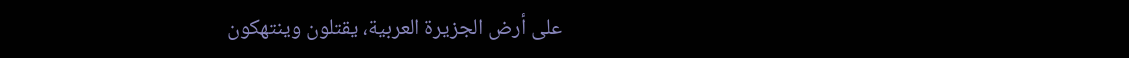على أرض الجزيرة العربية، يقتلون وينتهكون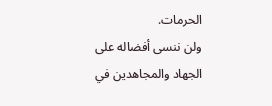الحرمات.
ولن ننسى أفضاله على الجهاد والمجاهدين في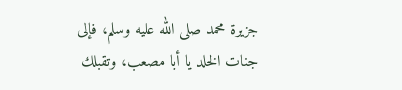جزيرة محمد صلى الله عليه وسلم، فإلى جنات الخلد يا أبا مصعب، وتقبلك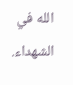الله في الشهداء.